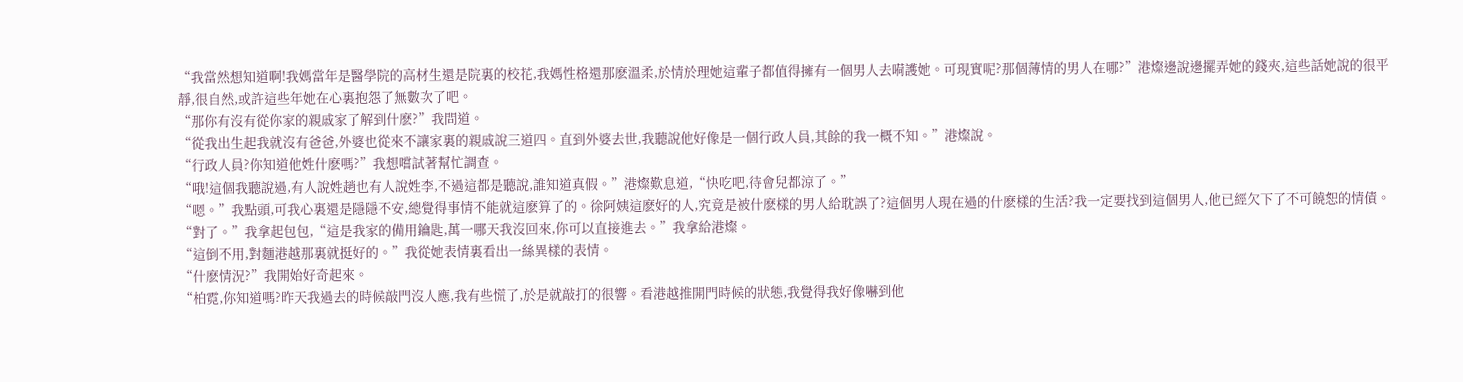“我當然想知道啊!我媽當年是醫學院的高材生還是院裏的校花,我媽性格還那麽溫柔,於情於理她這輩子都值得擁有一個男人去嗬護她。可現實呢?那個薄情的男人在哪?”港燦邊說邊擺弄她的錢夾,這些話她說的很平靜,很自然,或許這些年她在心裏抱怨了無數次了吧。
“那你有沒有從你家的親戚家了解到什麽?”我問道。
“從我出生起我就沒有爸爸,外婆也從來不讓家裏的親戚說三道四。直到外婆去世,我聽說他好像是一個行政人員,其餘的我一概不知。”港燦說。
“行政人員?你知道他姓什麽嗎?”我想嚐試著幫忙調查。
“哦!這個我聽說過,有人說姓趙也有人說姓李,不過這都是聽說,誰知道真假。”港燦歎息道,“快吃吧,待會兒都涼了。”
“嗯。”我點頭,可我心裏還是隱隱不安,總覺得事情不能就這麽算了的。徐阿姨這麽好的人,究竟是被什麽樣的男人給耽誤了?這個男人現在過的什麽樣的生活?我一定要找到這個男人,他已經欠下了不可饒恕的情債。
“對了。”我拿起包包,“這是我家的備用鑰匙,萬一哪天我沒回來,你可以直接進去。”我拿給港燦。
“這倒不用,對麵港越那裏就挺好的。”我從她表情裏看出一絲異樣的表情。
“什麽情況?”我開始好奇起來。
“柏霓,你知道嗎?昨天我過去的時候敲門沒人應,我有些慌了,於是就敲打的很響。看港越推開門時候的狀態,我覺得我好像嚇到他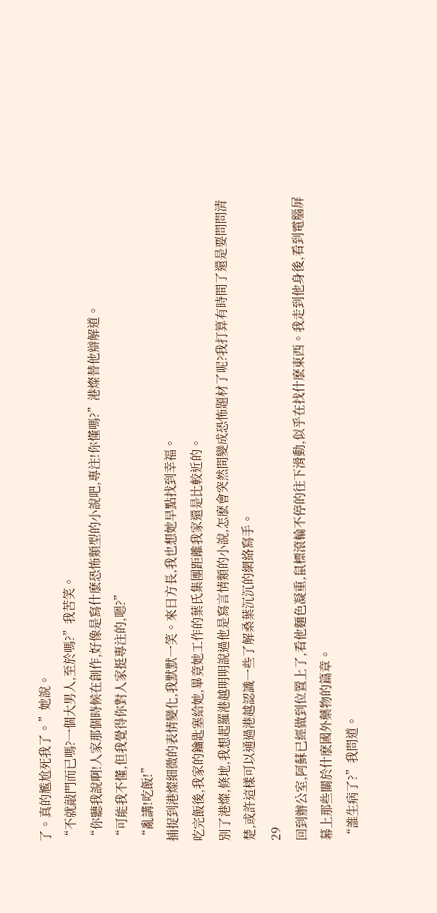了。真的尷尬死我了。”她說。
“不就敲門而已嗎?一個大男人,至於嗎?”我苦笑。
“你聽我說啊!人家那個時候在創作,好像是寫什麽恐怖類型的小說吧,專注!你懂嗎?”港燦替他辯解道。
“可能我不懂,但我覺得你對人家挺專注的,嗯?”
“亂講!吃飯!”
捕捉到港燦細微的表情變化,我默默一笑。來日方長,我也想她早點找到幸福。
吃完飯後,我家的鑰匙塞給她,畢竟她工作的葉氏集團距離我家還是比較近的。
別了港燦,倏地,我想起羅港越明明說過他是寫言情類的小說,怎麽會突然間變成恐怖題材了呢?我打算有時間了還是要問問清楚,或許這樣可以通過港越認識一些了解桑葉沉沉的網絡寫手。
29
回到辦公室,阿蘇已經做到位置上了,看他麵色凝重,鼠標滾輪不停的往下滑動,似乎在找什麽東西。我走到他身後,看到電腦屏幕上那些關於什麽國外藥物的篇章。
“誰生病了?”我問道。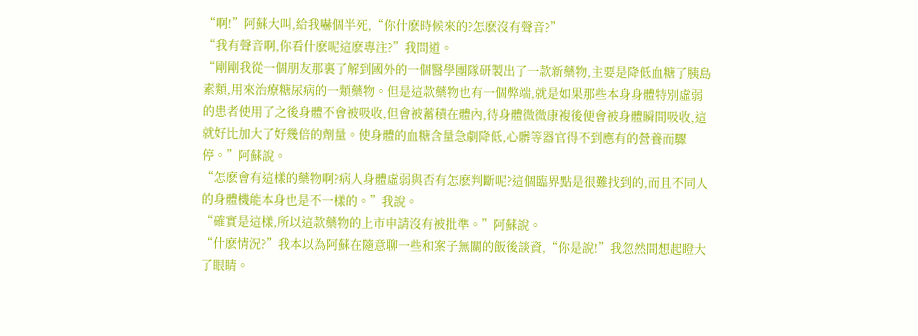“啊!”阿蘇大叫,給我嚇個半死,“你什麽時候來的?怎麽沒有聲音?”
“我有聲音啊,你看什麽呢這麽專注?”我問道。
“剛剛我從一個朋友那裏了解到國外的一個醫學團隊研製出了一款新藥物,主要是降低血糖了胰島素類,用來治療糖尿病的一類藥物。但是這款藥物也有一個弊端,就是如果那些本身身體特別虛弱的患者使用了之後身體不會被吸收,但會被蓄積在體內,待身體微微康複後便會被身體瞬間吸收,這就好比加大了好幾倍的劑量。使身體的血糖含量急劇降低,心髒等器官得不到應有的營養而驟停。”阿蘇說。
“怎麽會有這樣的藥物啊?病人身體虛弱與否有怎麽判斷呢?這個臨界點是很難找到的,而且不同人的身體機能本身也是不一樣的。”我說。
“確實是這樣,所以這款藥物的上市申請沒有被批準。”阿蘇說。
“什麽情況?”我本以為阿蘇在隨意聊一些和案子無關的飯後談資,“你是說!”我忽然間想起瞪大了眼睛。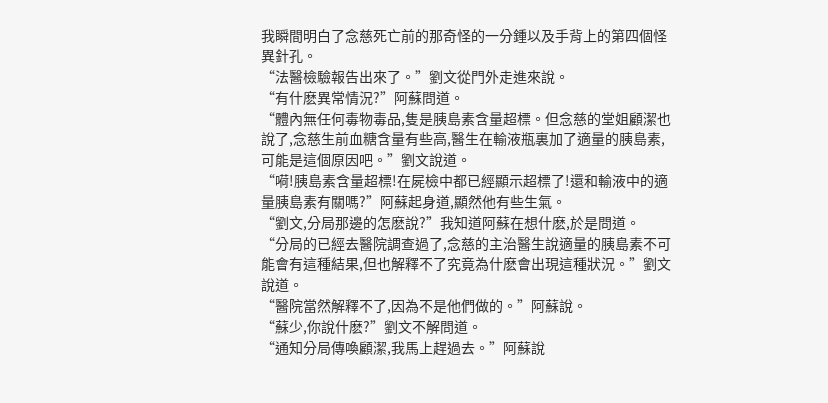我瞬間明白了念慈死亡前的那奇怪的一分鍾以及手背上的第四個怪異針孔。
“法醫檢驗報告出來了。”劉文從門外走進來說。
“有什麽異常情況?”阿蘇問道。
“體內無任何毒物毒品,隻是胰島素含量超標。但念慈的堂姐顧潔也說了,念慈生前血糖含量有些高,醫生在輸液瓶裏加了適量的胰島素,可能是這個原因吧。”劉文說道。
“嗬!胰島素含量超標!在屍檢中都已經顯示超標了!還和輸液中的適量胰島素有關嗎?”阿蘇起身道,顯然他有些生氣。
“劉文,分局那邊的怎麽說?”我知道阿蘇在想什麽,於是問道。
“分局的已經去醫院調查過了,念慈的主治醫生說適量的胰島素不可能會有這種結果,但也解釋不了究竟為什麽會出現這種狀況。”劉文說道。
“醫院當然解釋不了,因為不是他們做的。”阿蘇說。
“蘇少,你說什麽?”劉文不解問道。
“通知分局傳喚顧潔,我馬上趕過去。”阿蘇說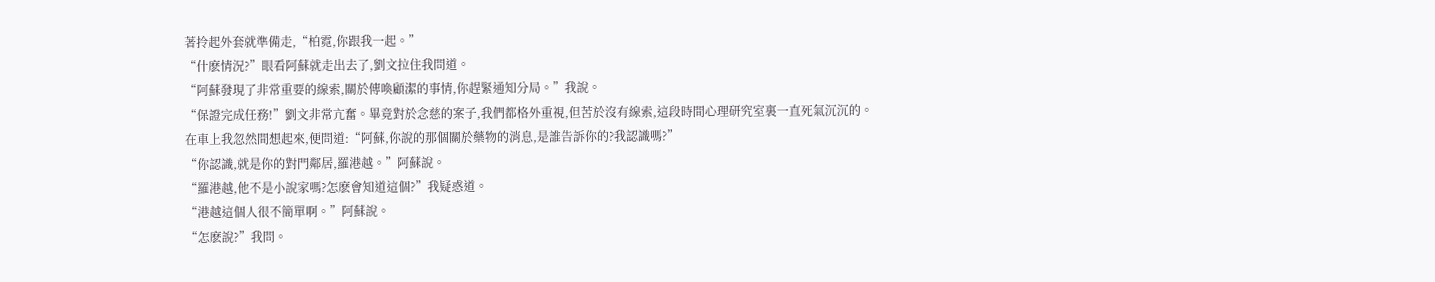著拎起外套就準備走,“柏霓,你跟我一起。”
“什麽情況?”眼看阿蘇就走出去了,劉文拉住我問道。
“阿蘇發現了非常重要的線索,關於傳喚顧潔的事情,你趕緊通知分局。”我說。
“保證完成任務!”劉文非常亢奮。畢竟對於念慈的案子,我們都格外重視,但苦於沒有線索,這段時間心理研究室裏一直死氣沉沉的。
在車上我忽然間想起來,便問道:“阿蘇,你說的那個關於藥物的消息,是誰告訴你的?我認識嗎?”
“你認識,就是你的對門鄰居,羅港越。”阿蘇說。
“羅港越,他不是小說家嗎?怎麽會知道這個?”我疑惑道。
“港越這個人很不簡單啊。”阿蘇說。
“怎麽說?”我問。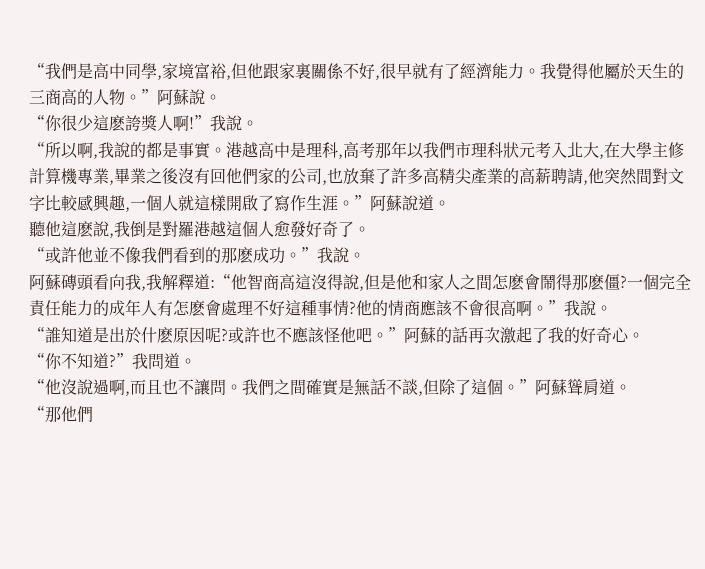“我們是高中同學,家境富裕,但他跟家裏關係不好,很早就有了經濟能力。我覺得他屬於天生的三商高的人物。”阿蘇說。
“你很少這麽誇獎人啊!”我說。
“所以啊,我說的都是事實。港越高中是理科,高考那年以我們市理科狀元考入北大,在大學主修計算機專業,畢業之後沒有回他們家的公司,也放棄了許多高精尖產業的高薪聘請,他突然間對文字比較感興趣,一個人就這樣開啟了寫作生涯。”阿蘇說道。
聽他這麽說,我倒是對羅港越這個人愈發好奇了。
“或許他並不像我們看到的那麽成功。”我說。
阿蘇磚頭看向我,我解釋道:“他智商高這沒得說,但是他和家人之間怎麽會鬧得那麽僵?一個完全責任能力的成年人有怎麽會處理不好這種事情?他的情商應該不會很高啊。”我說。
“誰知道是出於什麽原因呢?或許也不應該怪他吧。”阿蘇的話再次激起了我的好奇心。
“你不知道?”我問道。
“他沒說過啊,而且也不讓問。我們之間確實是無話不談,但除了這個。”阿蘇聳肩道。
“那他們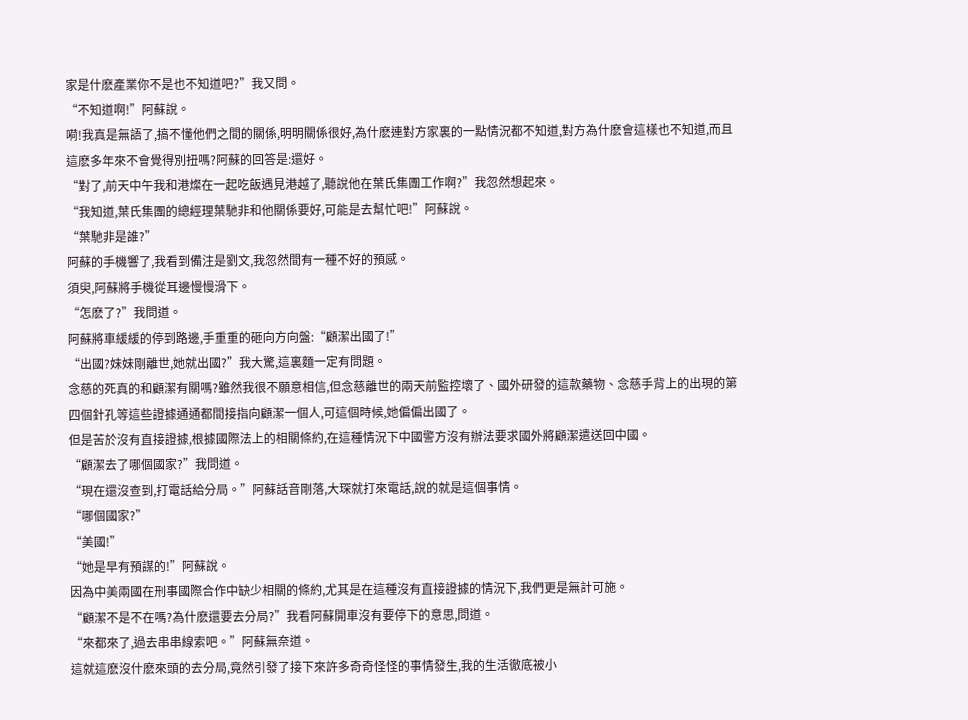家是什麽產業你不是也不知道吧?”我又問。
“不知道啊!”阿蘇說。
嗬!我真是無語了,搞不懂他們之間的關係,明明關係很好,為什麽連對方家裏的一點情況都不知道,對方為什麽會這樣也不知道,而且這麽多年來不會覺得別扭嗎?阿蘇的回答是:還好。
“對了,前天中午我和港燦在一起吃飯遇見港越了,聽說他在葉氏集團工作啊?”我忽然想起來。
“我知道,葉氏集團的總經理葉馳非和他關係要好,可能是去幫忙吧!”阿蘇說。
“葉馳非是誰?”
阿蘇的手機響了,我看到備注是劉文,我忽然間有一種不好的預感。
須臾,阿蘇將手機從耳邊慢慢滑下。
“怎麽了?”我問道。
阿蘇將車緩緩的停到路邊,手重重的砸向方向盤:“顧潔出國了!”
“出國?妹妹剛離世,她就出國?”我大驚,這裏麵一定有問題。
念慈的死真的和顧潔有關嗎?雖然我很不願意相信,但念慈離世的兩天前監控壞了、國外研發的這款藥物、念慈手背上的出現的第四個針孔等這些證據通通都間接指向顧潔一個人,可這個時候,她偏偏出國了。
但是苦於沒有直接證據,根據國際法上的相關條約,在這種情況下中國警方沒有辦法要求國外將顧潔遣送回中國。
“顧潔去了哪個國家?”我問道。
“現在還沒查到,打電話給分局。”阿蘇話音剛落,大琛就打來電話,說的就是這個事情。
“哪個國家?”
“美國!”
“她是早有預謀的!”阿蘇說。
因為中美兩國在刑事國際合作中缺少相關的條約,尤其是在這種沒有直接證據的情況下,我們更是無計可施。
“顧潔不是不在嗎?為什麽還要去分局?”我看阿蘇開車沒有要停下的意思,問道。
“來都來了,過去串串線索吧。”阿蘇無奈道。
這就這麽沒什麽來頭的去分局,竟然引發了接下來許多奇奇怪怪的事情發生,我的生活徹底被小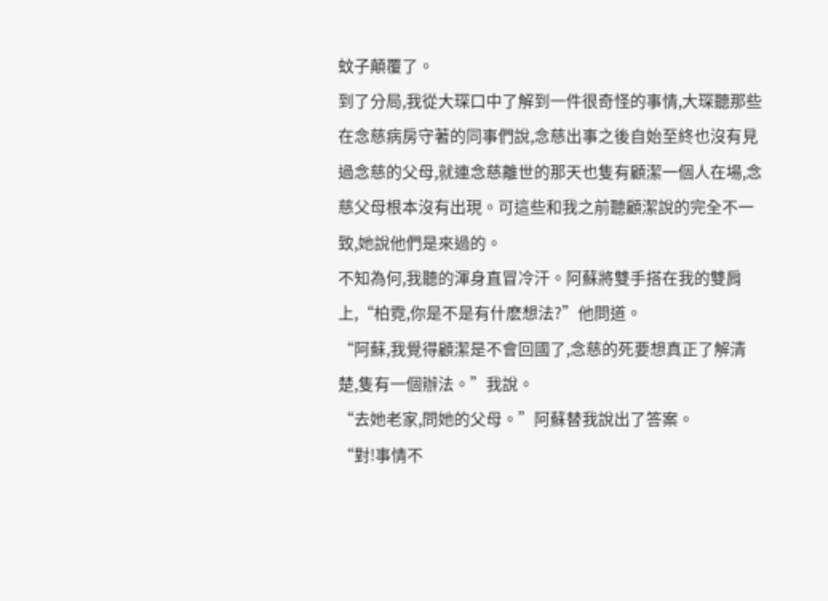蚊子顛覆了。
到了分局,我從大琛口中了解到一件很奇怪的事情,大琛聽那些在念慈病房守著的同事們說,念慈出事之後自始至終也沒有見過念慈的父母,就連念慈離世的那天也隻有顧潔一個人在場,念慈父母根本沒有出現。可這些和我之前聽顧潔說的完全不一致,她說他們是來過的。
不知為何,我聽的渾身直冒冷汗。阿蘇將雙手搭在我的雙肩上,“柏霓,你是不是有什麽想法?”他問道。
“阿蘇,我覺得顧潔是不會回國了,念慈的死要想真正了解清楚,隻有一個辦法。”我說。
“去她老家,問她的父母。”阿蘇替我說出了答案。
“對!事情不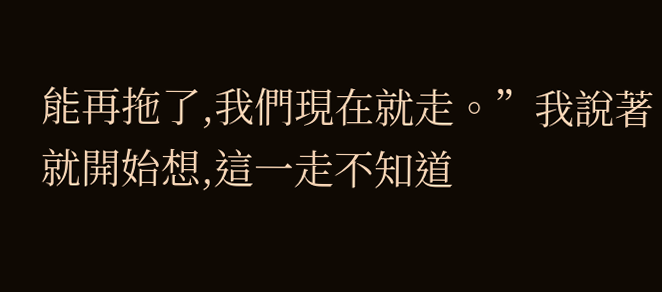能再拖了,我們現在就走。”我說著就開始想,這一走不知道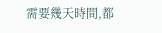需要幾天時間,都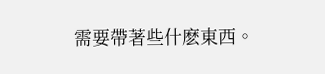需要帶著些什麽東西。